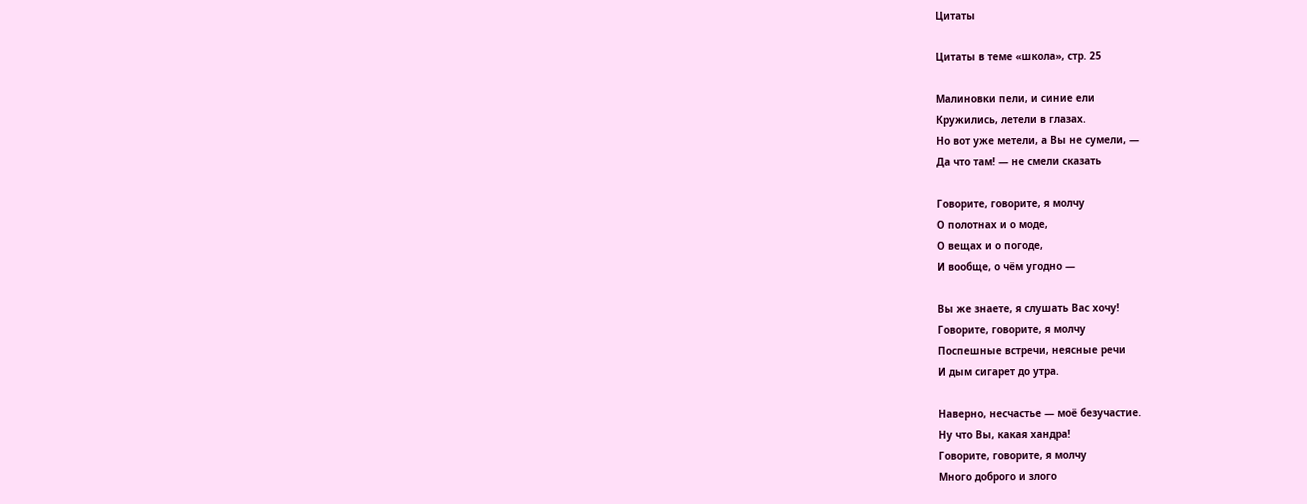Цитаты

Цитаты в теме «школа», стр. 25

Малиновки пели, и синие ели
Кружились, летели в глазах.
Но вот уже метели, а Вы не сумели, —
Да что там! — не смели сказать

Говорите, говорите, я молчу
О полотнах и о моде,
О вещах и о погоде,
И вообще, о чём угодно —

Вы же знаете, я слушать Вас хочу!
Говорите, говорите, я молчу
Поспешные встречи, неясные речи
И дым сигарет до утра.

Наверно, несчастье — моё безучастие.
Ну что Вы, какая хандра!
Говорите, говорите, я молчу
Много доброго и злого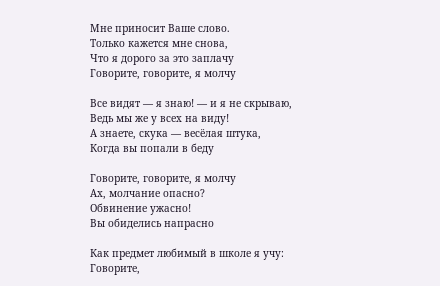Мне приносит Ваше слово.
Только кажется мне снова,
Что я дорого за это заплачу
Говорите, говорите, я молчу

Все видят — я знаю! — и я не скрываю,
Ведь мы же у всех на виду!
А знаете, скука — весёлая штука,
Когда вы попали в беду

Говорите, говорите, я молчу
Ах, молчание опасно?
Обвинение ужасно!
Вы обиделись напрасно

Как предмет любимый в школе я учу:
Говорите,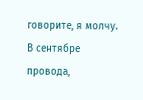говорите, я молчу.
В сентябре провода,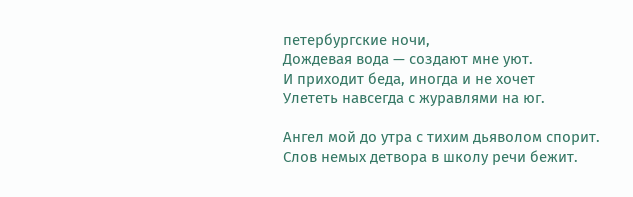петербургские ночи,
Дождевая вода — создают мне уют.
И приходит беда, иногда и не хочет
Улететь навсегда с журавлями на юг.

Ангел мой до утра с тихим дьяволом спорит.
Слов немых детвора в школу речи бежит.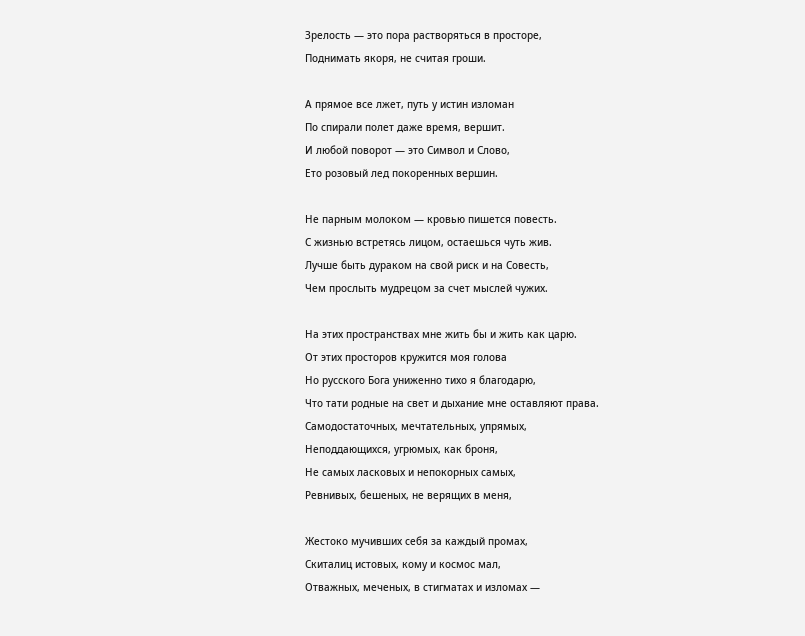Зрелость — это пора растворяться в просторе,
Поднимать якоря, не считая гроши.

А прямое все лжет, путь у истин изломан
По спирали полет даже время, вершит.
И любой поворот — это Символ и Слово,
Ето розовый лед покоренных вершин.

Не парным молоком — кровью пишется повесть.
С жизнью встретясь лицом, остаешься чуть жив.
Лучше быть дураком на свой риск и на Совесть,
Чем прослыть мудрецом за счет мыслей чужих.

На этих пространствах мне жить бы и жить как царю.
От этих просторов кружится моя голова
Но русского Бога униженно тихо я благодарю,
Что тати родные на свет и дыхание мне оставляют права.
Самодостаточных, мечтательных, упрямых,
Неподдающихся, угрюмых, как броня,
Не самых ласковых и непокорных самых,
Ревнивых, бешеных, не верящих в меня,

Жестоко мучивших себя за каждый промах,
Скиталиц истовых, кому и космос мал,
Отважных, меченых, в стигматах и изломах —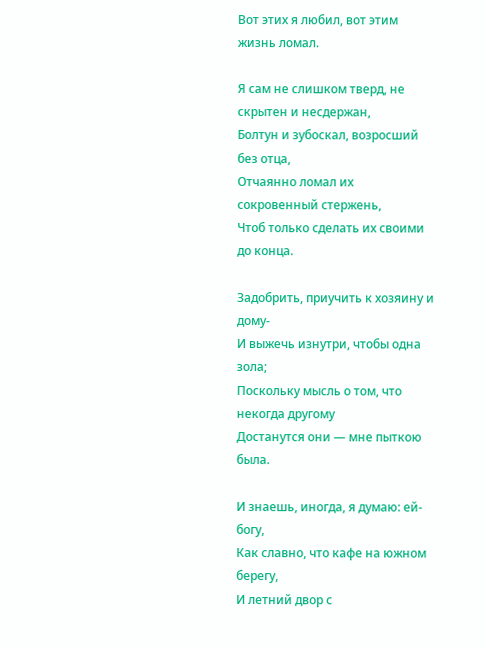Вот этих я любил, вот этим жизнь ломал.

Я сам не слишком тверд, не скрытен и несдержан,
Болтун и зубоскал, возросший без отца,
Отчаянно ломал их сокровенный стержень,
Чтоб только сделать их своими до конца.

Задобрить, приучить к хозяину и дому-
И выжечь изнутри, чтобы одна зола;
Поскольку мысль о том, что некогда другому
Достанутся они — мне пыткою была.

И знаешь, иногда, я думаю: ей-богу,
Как славно, что кафе на южном берегу,
И летний двор с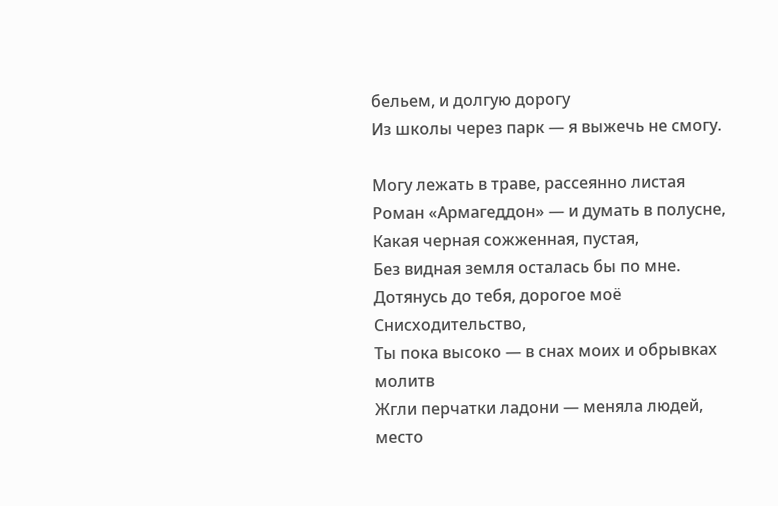бельем, и долгую дорогу
Из школы через парк — я выжечь не смогу.

Могу лежать в траве, рассеянно листая
Роман «Армагеддон» — и думать в полусне,
Какая черная сожженная, пустая,
Без видная земля осталась бы по мне.
Дотянусь до тебя, дорогое моё Снисходительство,
Ты пока высоко — в снах моих и обрывках молитв
Жгли перчатки ладони — меняла людей, место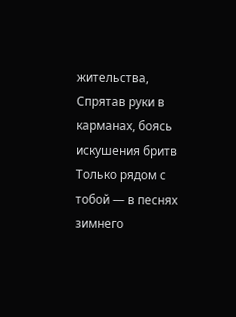жительства,
Спрятав руки в карманах, боясь искушения бритв
Только рядом с тобой — в песнях зимнего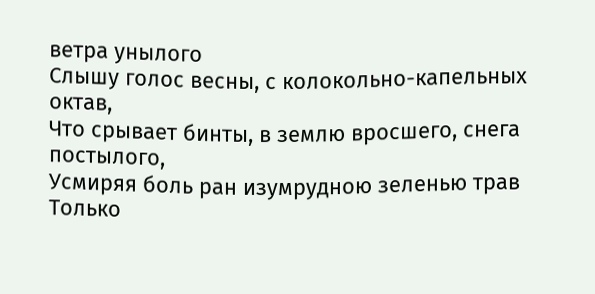ветра унылого
Слышу голос весны, с колокольно-капельных октав,
Что срывает бинты, в землю вросшего, снега постылого,
Усмиряя боль ран изумрудною зеленью трав
Только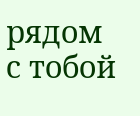рядом с тобой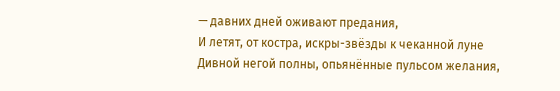— давних дней оживают предания,
И летят, от костра, искры-звёзды к чеканной луне
Дивной негой полны, опьянённые пульсом желания,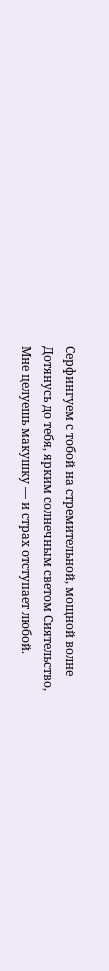Серфингуем с тобой на стремительной, мощной волне
Дотянусь до тебя, ярким солнечным светом Сиятельство,
Мне целуешь макушку — и страх отступает любой.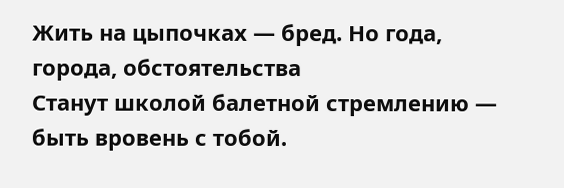Жить на цыпочках — бред. Но года, города, обстоятельства
Станут школой балетной стремлению — быть вровень с тобой.